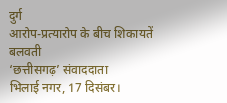दुर्ग
आरोप-प्रत्यारोप के बीच शिकायतें बलवती
‘छत्तीसगढ़’ संवाददाता
भिलाई नगर, 17 दिसंबर।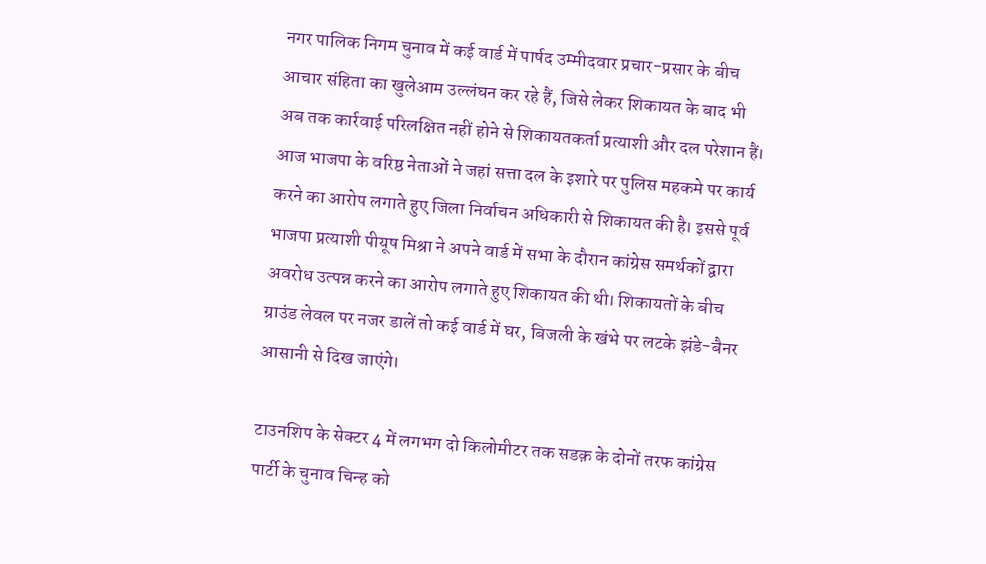नगर पालिक निगम चुनाव में कई वार्ड में पार्षद उम्मीदवार प्रचार-प्रसार के बीच आचार संहिता का खुलेआम उल्लंघन कर रहे हैं, जिसे लेकर शिकायत के बाद भी अब तक कार्रवाई परिलक्षित नहीं होने से शिकायतकर्ता प्रत्याशी और दल परेशान हैं। आज भाजपा के वरिष्ठ नेताओं ने जहां सत्ता दल के इशारे पर पुलिस महकमे पर कार्य करने का आरोप लगाते हुए जिला निर्वाचन अधिकारी से शिकायत की है। इससे पूर्व भाजपा प्रत्याशी पीयूष मिश्रा ने अपने वार्ड में सभा के दौरान कांग्रेस समर्थकों द्वारा अवरोध उत्पन्न करने का आरोप लगाते हुए शिकायत की थी। शिकायतों के बीच ग्राउंड लेवल पर नजर डालें तो कई वार्ड में घर, बिजली के खंभे पर लटके झंडे-बैनर आसानी से दिख जाएंगे।

टाउनशिप के सेक्टर 4 में लगभग दो किलोमीटर तक सडक़ के दोनों तरफ कांग्रेस पार्टी के चुनाव चिन्ह को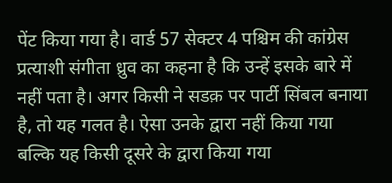पेंट किया गया है। वार्ड 57 सेक्टर 4 पश्चिम की कांग्रेस प्रत्याशी संगीता ध्रुव का कहना है कि उन्हें इसके बारे में नहीं पता है। अगर किसी ने सडक़ पर पार्टी सिंबल बनाया है, तो यह गलत है। ऐसा उनके द्वारा नहीं किया गया बल्कि यह किसी दूसरे के द्वारा किया गया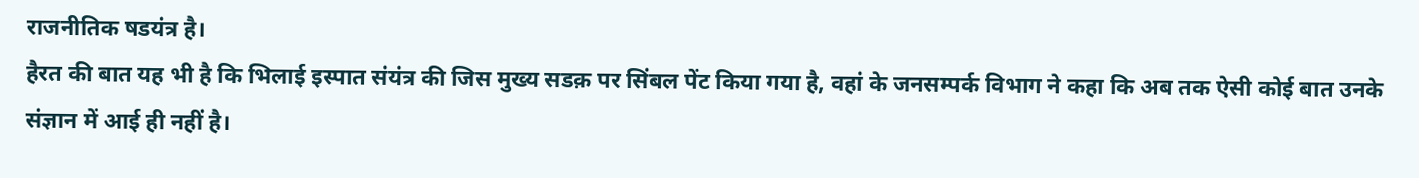राजनीतिक षडयंत्र है।
हैरत की बात यह भी है कि भिलाई इस्पात संयंत्र की जिस मुख्य सडक़ पर सिंबल पेंट किया गया है, वहां के जनसम्पर्क विभाग ने कहा कि अब तक ऐसी कोई बात उनके संज्ञान में आई ही नहीं है।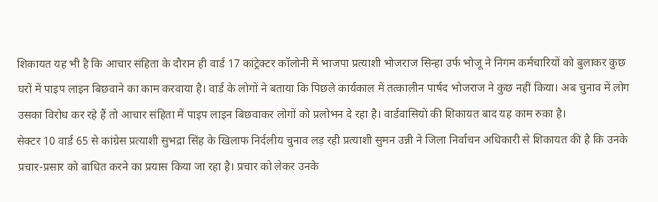शिकायत यह भी है कि आचार संहिता के दौरान ही वार्ड 17 कांट्रेक्टर कॉलोनी में भाजपा प्रत्याशी भोजराज सिन्हा उर्फ भोजू ने निगम कर्मचारियों को बुलाकर कुछ घरों में पाइप लाइन बिछवाने का काम करवाया है। वार्ड के लोगों ने बताया कि पिछले कार्यकाल में तत्कालीन पार्षद भोजराज ने कुछ नहीं किया। अब चुनाव में लोग उसका विरोध कर रहे हैं तो आचार संहिता में पाइप लाइन बिछवाकर लोगों को प्रलोभन दे रहा है। वार्डवासियों की शिकायत बाद यह काम रुका है।
सेक्टर 10 वार्ड 65 से कांग्रेस प्रत्याशी सुभद्रा सिंह के खिलाफ निर्दलीय चुनाव लड़ रही प्रत्याशी सुमन उन्नी ने जिला निर्वाचन अधिकारी से शिकायत की है कि उनके प्रचार-प्रसार को बाधित करने का प्रयास किया जा रहा है। प्रचार को लेकर उनके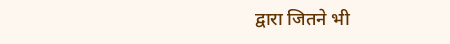द्वारा जितने भी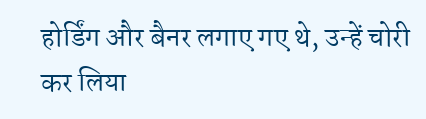होर्डिंग और बैनर लगाए गए थे, उन्हें चोरी कर लिया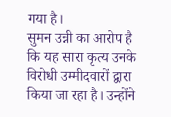गया है।
सुमन उन्नी का आरोप है कि यह सारा कृत्य उनके विरोधी उम्मीदवारों द्वारा किया जा रहा है। उन्होंने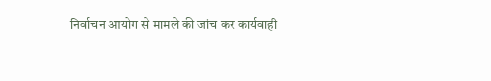निर्वाचन आयोग से मामले की जांच कर कार्यवाही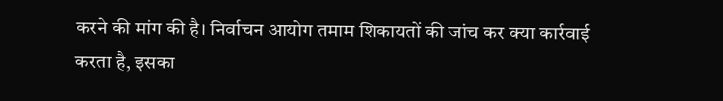करने की मांग की है। निर्वाचन आयोग तमाम शिकायतों की जांच कर क्या कार्रवाई करता है, इसका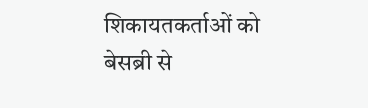शिकायतकर्ताओं को बेसब्री से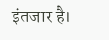इंतजार है।